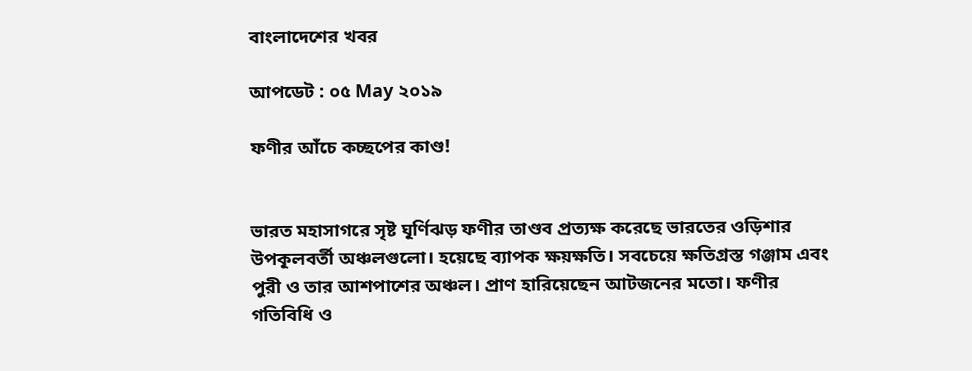বাংলাদেশের খবর

আপডেট : ০৫ May ২০১৯

ফণীর আঁচে কচ্ছপের কাণ্ড!


ভারত মহাসাগরে সৃষ্ট ঘূর্ণিঝড় ফণীর তাণ্ডব প্রত্যক্ষ করেছে ভারতের ওড়িশার উপকূলবর্তী অঞ্চলগুলো। হয়েছে ব্যাপক ক্ষয়ক্ষতি। সবচেয়ে ক্ষতিগ্রস্ত গঞ্জাম এবং পুরী ও তার আশপাশের অঞ্চল। প্রাণ হারিয়েছেন আটজনের মতো। ফণীর গতিবিধি ও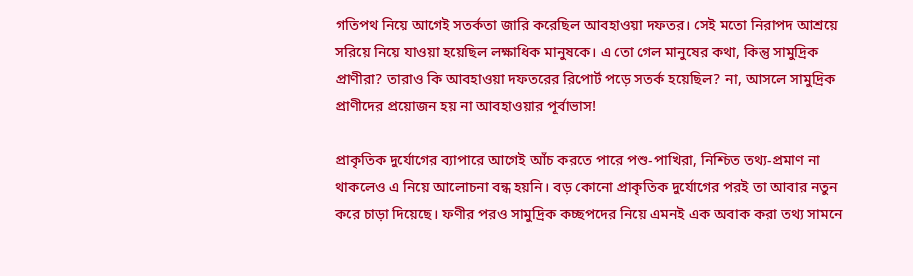গতিপথ নিয়ে আগেই সতর্কতা জারি করেছিল আবহাওয়া দফতর। সেই মতো নিরাপদ আশ্রয়ে সরিয়ে নিয়ে যাওয়া হয়েছিল লক্ষাধিক মানুষকে। এ তো গেল মানুষের কথা, কিন্তু সামুদ্রিক প্রাণীরা? তারাও কি আবহাওয়া দফতরের রিপোর্ট পড়ে সতর্ক হয়েছিল? না, আসলে সামুদ্রিক প্রাণীদের প্রয়োজন হয় না আবহাওয়ার পূর্বাভাস!

প্রাকৃতিক দুর্যোগের ব্যাপারে আগেই আঁচ করতে পারে পশু-পাখিরা, নিশ্চিত তথ্য-প্রমাণ না থাকলেও এ নিয়ে আলোচনা বন্ধ হয়নি। বড় কোনো প্রাকৃতিক দুর্যোগের পরই তা আবার নতুন করে চাড়া দিয়েছে। ফণীর পরও সামুদ্রিক কচ্ছপদের নিয়ে এমনই এক অবাক করা তথ্য সামনে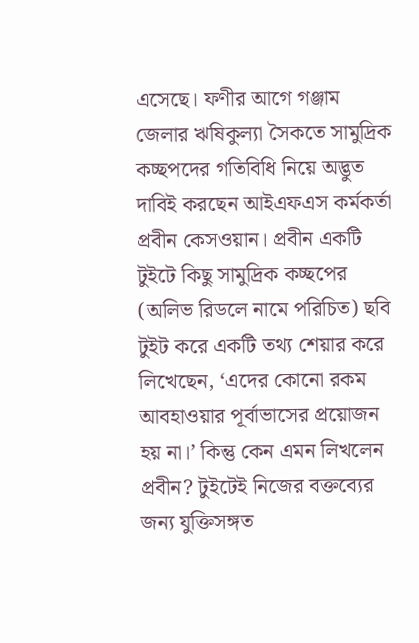এসেছে। ফণীর আগে গঞ্জাম জেলার ঋষিকুল্যা সৈকতে সামুদ্রিক কচ্ছপদের গতিবিধি নিয়ে অদ্ভুত দাবিই করছেন আইএফএস কর্মকর্তা প্রবীন কেসওয়ান। প্রবীন একটি টুইটে কিছু সামুদ্রিক কচ্ছপের (অলিভ রিডলে নামে পরিচিত) ছবি টুইট করে একটি তথ্য শেয়ার করে লিখেছেন, ‘এদের কোনো রকম আবহাওয়ার পূর্বাভাসের প্রয়োজন হয় না।’ কিন্তু কেন এমন লিখলেন প্রবীন? টুইটেই নিজের বক্তব্যের জন্য যুক্তিসঙ্গত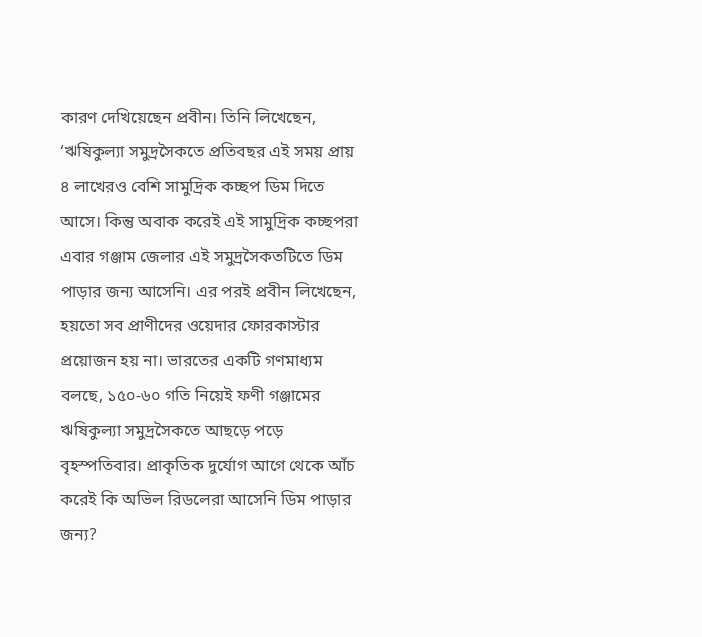কারণ দেখিয়েছেন প্রবীন। তিনি লিখেছেন, ‘ঋষিকুল্যা সমুদ্রসৈকতে প্রতিবছর এই সময় প্রায় ৪ লাখেরও বেশি সামুদ্রিক কচ্ছপ ডিম দিতে আসে। কিন্তু অবাক করেই এই সামুদ্রিক কচ্ছপরা এবার গঞ্জাম জেলার এই সমুদ্রসৈকতটিতে ডিম পাড়ার জন্য আসেনি। এর পরই প্রবীন লিখেছেন, হয়তো সব প্রাণীদের ওয়েদার ফোরকাস্টার প্রয়োজন হয় না। ভারতের একটি গণমাধ্যম বলছে, ১৫০-৬০ গতি নিয়েই ফণী গঞ্জামের ঋষিকুল্যা সমুদ্রসৈকতে আছড়ে পড়ে বৃহস্পতিবার। প্রাকৃতিক দুর্যোগ আগে থেকে আঁচ করেই কি অভিল রিডলেরা আসেনি ডিম পাড়ার জন্য?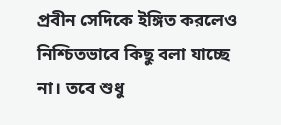প্রবীন সেদিকে ইঙ্গিত করলেও নিশ্চিতভাবে কিছু বলা যাচ্ছে না। তবে শুধু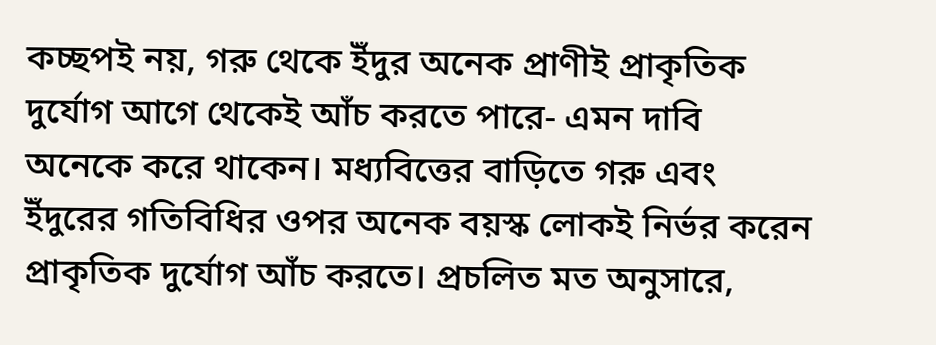কচ্ছপই নয়, গরু থেকে ইঁদুর অনেক প্রাণীই প্রাকৃতিক দুর্যোগ আগে থেকেই আঁচ করতে পারে- এমন দাবি অনেকে করে থাকেন। মধ্যবিত্তের বাড়িতে গরু এবং ইঁদুরের গতিবিধির ওপর অনেক বয়স্ক লোকই নির্ভর করেন প্রাকৃতিক দুর্যোগ আঁচ করতে। প্রচলিত মত অনুসারে,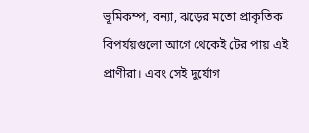ভূমিকম্প, বন্যা, ঝড়ের মতো প্রাকৃতিক বিপর্যয়গুলো আগে থেকেই টের পায় এই প্রাণীরা। এবং সেই দুর্যোগ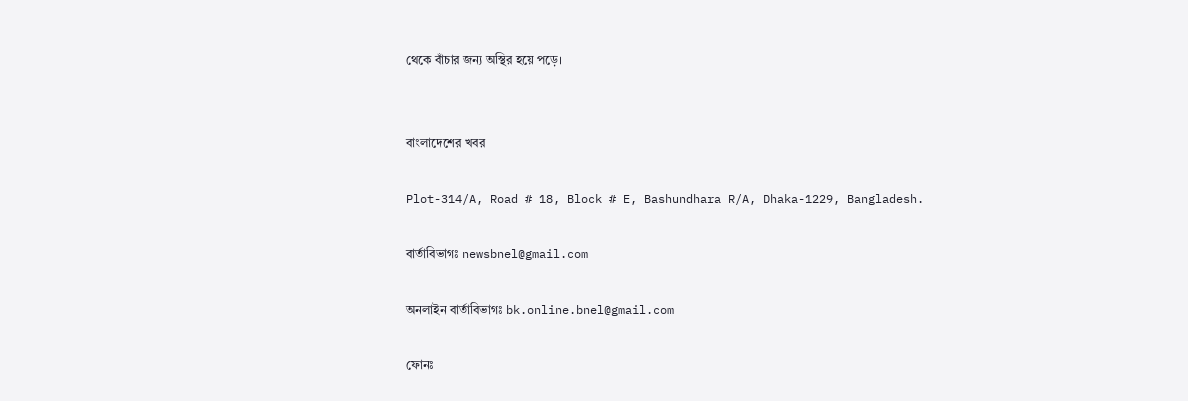থেকে বাঁচার জন্য অস্থির হয়ে পড়ে।


বাংলাদেশের খবর

Plot-314/A, Road # 18, Block # E, Bashundhara R/A, Dhaka-1229, Bangladesh.

বার্তাবিভাগঃ newsbnel@gmail.com

অনলাইন বার্তাবিভাগঃ bk.online.bnel@gmail.com

ফোনঃ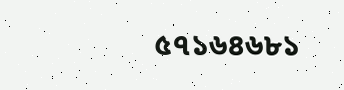৫৭১৬৪৬৮১